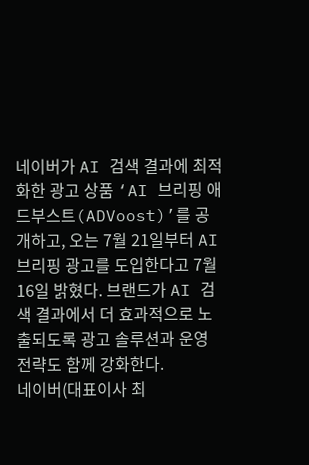네이버가 AI 검색 결과에 최적화한 광고 상품 ‘AI 브리핑 애드부스트(ADVoost)’를 공개하고, 오는 7월 21일부터 AI 브리핑 광고를 도입한다고 7월 16일 밝혔다. 브랜드가 AI 검색 결과에서 더 효과적으로 노출되도록 광고 솔루션과 운영 전략도 함께 강화한다.
네이버(대표이사 최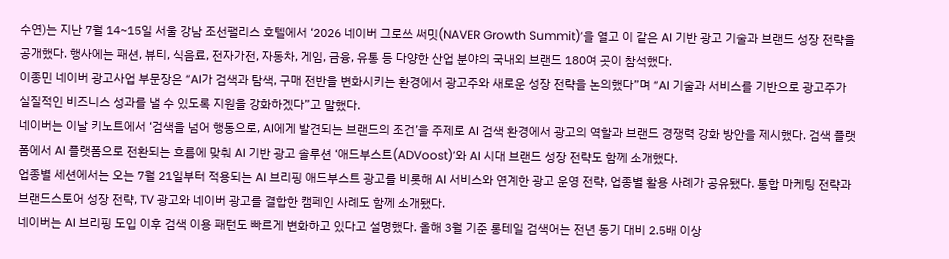수연)는 지난 7월 14~15일 서울 강남 조선팰리스 호텔에서 ‘2026 네이버 그로쓰 써밋(NAVER Growth Summit)’을 열고 이 같은 AI 기반 광고 기술과 브랜드 성장 전략을 공개했다. 행사에는 패션, 뷰티, 식음료, 전자가전, 자동차, 게임, 금융, 유통 등 다양한 산업 분야의 국내외 브랜드 180여 곳이 참석했다.
이종민 네이버 광고사업 부문장은 “AI가 검색과 탐색, 구매 전반을 변화시키는 환경에서 광고주와 새로운 성장 전략을 논의했다”며 “AI 기술과 서비스를 기반으로 광고주가 실질적인 비즈니스 성과를 낼 수 있도록 지원을 강화하겠다”고 말했다.
네이버는 이날 키노트에서 ‘검색을 넘어 행동으로, AI에게 발견되는 브랜드의 조건’을 주제로 AI 검색 환경에서 광고의 역할과 브랜드 경쟁력 강화 방안을 제시했다. 검색 플랫폼에서 AI 플랫폼으로 전환되는 흐름에 맞춰 AI 기반 광고 솔루션 ‘애드부스트(ADVoost)’와 AI 시대 브랜드 성장 전략도 함께 소개했다.
업종별 세션에서는 오는 7월 21일부터 적용되는 AI 브리핑 애드부스트 광고를 비롯해 AI 서비스와 연계한 광고 운영 전략, 업종별 활용 사례가 공유됐다. 통합 마케팅 전략과 브랜드스토어 성장 전략, TV 광고와 네이버 광고를 결합한 캠페인 사례도 함께 소개됐다.
네이버는 AI 브리핑 도입 이후 검색 이용 패턴도 빠르게 변화하고 있다고 설명했다. 올해 3월 기준 롱테일 검색어는 전년 동기 대비 2.5배 이상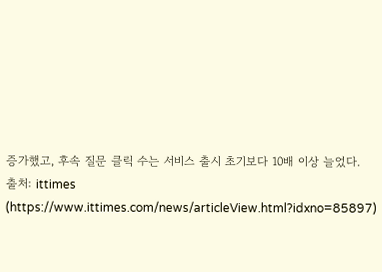증가했고, 후속 질문 클릭 수는 서비스 출시 초기보다 10배 이상 늘었다.
출처: ittimes (https://www.ittimes.com/news/articleView.html?idxno=85897)